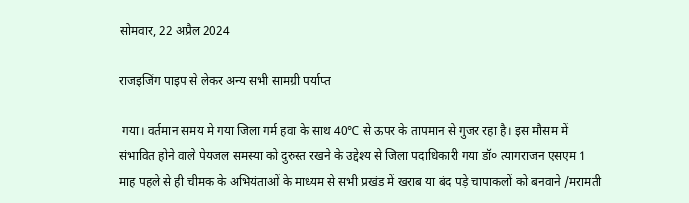सोमवार, 22 अप्रैल 2024

राजइजिंग पाइप से लेकर अन्य सभी सामग्री पर्याप्त

 गया। वर्तमान समय मे गया जिला गर्म हवा के साथ 40℃ से ऊपर के तापमान से गुजर रहा है। इस मौसम में संभावित होने वाले पेयजल समस्या को दुरुस्त रखने के उद्देश्य से जिला पदाधिकारी गया डॉ० त्यागराजन एसएम 1 माह पहले से ही चीमक के अभियंताओं के माध्यम से सभी प्रखंड में खराब या बंद पड़े चापाकलों को बनवाने /मरामती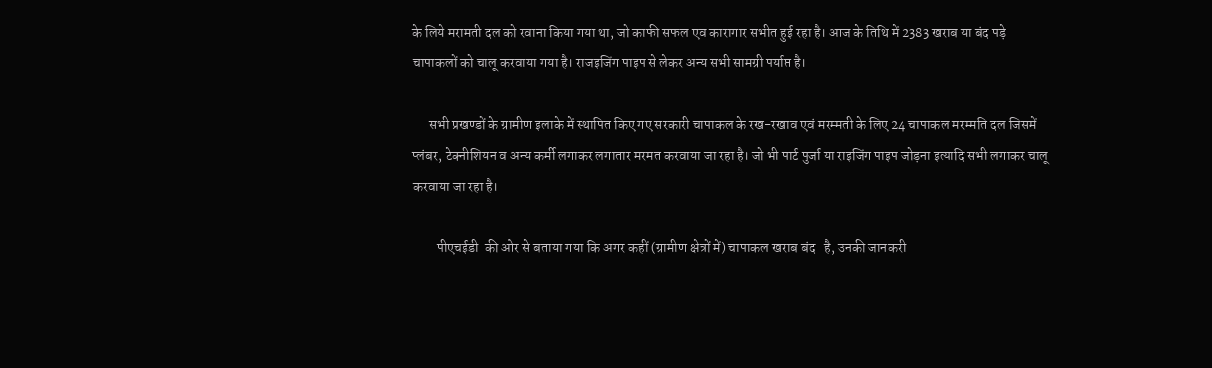के लिये मरामती दल को रवाना किया गया था, जो काफी सफल एव कारागार सभीत हुई रहा है। आज के तिथि में 2383 खराब या बंद पड़े चापाकलों को चालू करवाया गया है। राजइजिंग पाइप से लेकर अन्य सभी सामग्री पर्याप्त है।

      सभी प्रखण्डों के ग्रामीण इलाके में स्थापित किए गए सरकारी चापाकल के रख-रखाव एवं मरम्मती के लिए 24 चापाकल मरम्मति दल जिसमें प्लंबर, टेक्नीशियन व अन्य कर्मी लगाकर लगातार मरमत करवाया जा रहा है। जो भी पार्ट पुर्जा या राइजिंग पाइप जोड़ना इत्यादि सभी लगाकर चालू करवाया जा रहा है।

         पीएचईडी  की ओर से बताया गया कि अगर कहीं (ग्रामीण क्षेत्रों में) चापाकल खराब बंद   है, उनकी जानकरी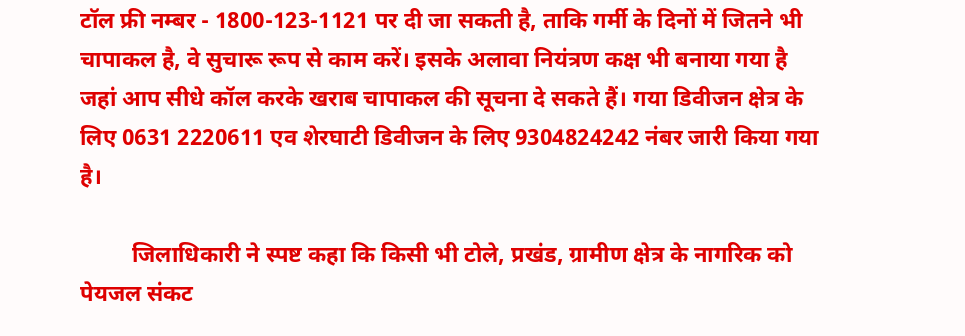टॉल फ्री नम्बर - 1800-123-1121 पर दी जा सकती है, ताकि गर्मी के दिनों में जितने भी चापाकल है, वे सुचारू रूप से काम करें। इसके अलावा नियंत्रण कक्ष भी बनाया गया है जहां आप सीधे कॉल करके खराब चापाकल की सूचना दे सकते हैं। गया डिवीजन क्षेत्र के लिए 0631 2220611 एव शेरघाटी डिवीजन के लिए 9304824242 नंबर जारी किया गया है।

         जिलाधिकारी ने स्पष्ट कहा कि किसी भी टोले, प्रखंड, ग्रामीण क्षेत्र के नागरिक को पेयजल संकट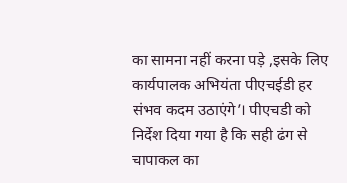का सामना नहीं करना पड़े ,इसके लिए कार्यपालक अभियंता पीएचईडी हर संभव कदम उठाएंगे’। पीएचडी को निर्देश दिया गया है कि सही ढंग से चापाकल का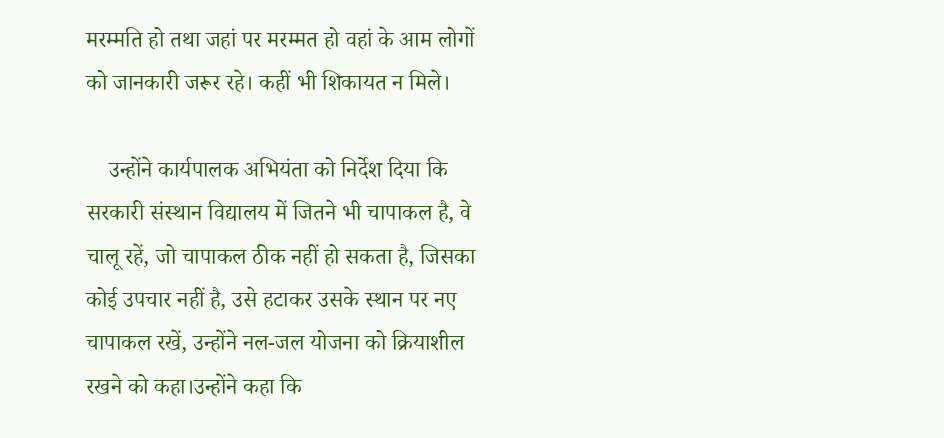मरम्मति हो तथा जहां पर मरम्मत हो वहां के आम लोगों को जानकारी जरूर रहे। कहीं भी शिकायत न मिले।

    उन्होंने कार्यपालक अभियंता को निर्देश दिया कि सरकारी संस्थान विद्यालय में जितने भी चापाकल है, वे चालू रहें, जो चापाकल ठीक नहीं हो सकता है, जिसका कोई उपचार नहीं है, उसे हटाकर उसके स्थान पर नए चापाकल रखें, उन्होंने नल-जल योजना को क्रियाशील रखने को कहा।उन्होंने कहा कि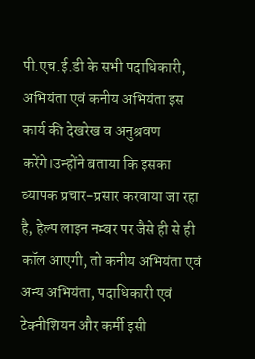पी.एच.ई.डी के सभी पदाधिकारी, अभियंता एवं कनीय अभियंता इस कार्य की देखरेख व अनुश्रवण करेंगे।उन्होंने बताया कि इसका व्यापक प्रचार-प्रसार करवाया जा रहा है, हेल्प लाइन नम्बर पर जैसे ही से ही कॉल आएगी, तो कनीय अभियंता एवं अन्य अभियंता, पदाधिकारी एवं टेक्नीशियन और कर्मी इसी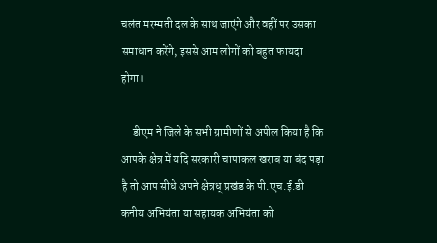चलंत मरम्मती दल के साथ जाएंगे और वहीं पर उसका समाधान करेंगे, इससे आम लोगों को बहुत फायदा होगा।

     डीएम ने जिले के सभी ग्रामीणों से अपील किया है कि आपके क्षेत्र में यदि सरकारी चापाकल खराब या बंद पड़ा है तो आप सीधे अपने क्षेत्रध् प्रखंड के पी.एच.ई.डी कनीय अभियंता या सहायक अभियंता को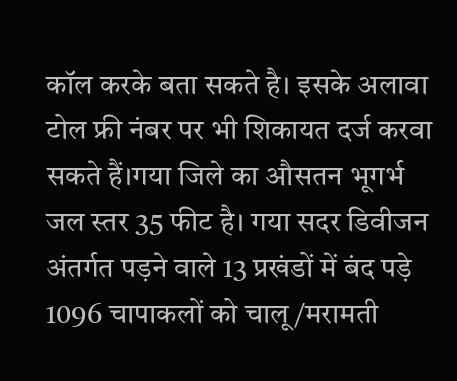कॉल करके बता सकते है। इसके अलावा टोल फ्री नंबर पर भी शिकायत दर्ज करवा सकते हैं।गया जिले का औसतन भूगर्भ जल स्तर 35 फीट है। गया सदर डिवीजन अंतर्गत पड़ने वाले 13 प्रखंडों में बंद पड़े 1096 चापाकलों को चालू/मरामती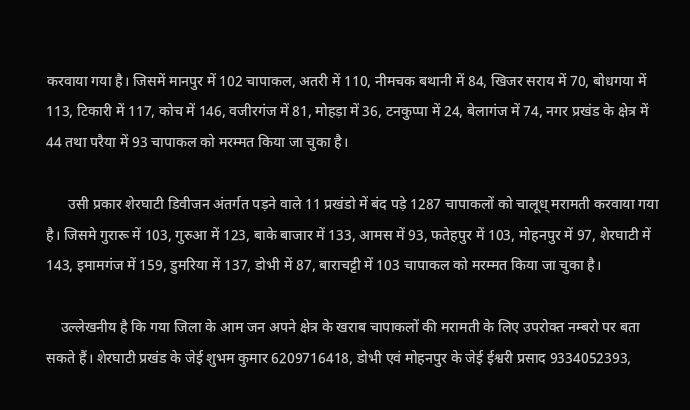करवाया गया है। जिसमें मानपुर में 102 चापाकल, अतरी में 110, नीमचक बथानी में 84, खिजर सराय में 70, बोधगया में 113, टिकारी में 117, कोच में 146, वजीरगंज में 81, मोहड़ा में 36, टनकुप्पा में 24, बेलागंज में 74, नगर प्रखंड के क्षेत्र में 44 तथा परैया में 93 चापाकल को मरम्मत किया जा चुका है।

      उसी प्रकार शेरघाटी डिवीजन अंतर्गत पड़ने वाले 11 प्रखंडो में बंद पड़े 1287 चापाकलों को चालूध् मरामती करवाया गया है। जिसमे गुरारू में 103, गुरुआ में 123, बाके बाजार में 133, आमस में 93, फतेहपुर में 103, मोहनपुर में 97, शेरघाटी में 143, इमामगंज में 159, डुमरिया में 137, डोभी में 87, बाराचट्टी में 103 चापाकल को मरम्मत किया जा चुका है।

    उल्लेखनीय है कि गया जिला के आम जन अपने क्षेत्र के खराब चापाकलों की मरामती के लिए उपरोक्त नम्बरो पर बता सकते हैं। शेरघाटी प्रखंड के जेई शुभम कुमार 6209716418, डोभी एवं मोहनपुर के जेई ईश्वरी प्रसाद 9334052393,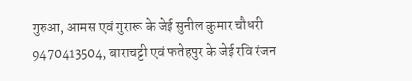गुरुआ, आमस एवं गुरारू के जेई सुनील कुमार चौधरी 9470413504, बाराचट्टी एवं फतेहपुर के जेई रवि रंजन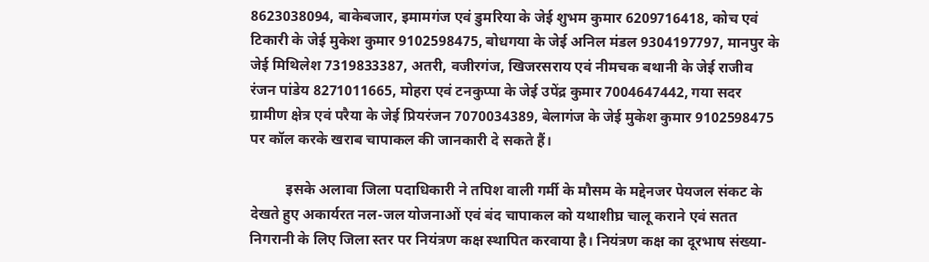8623038094, बाकेबजार, इमामगंज एवं डुमरिया के जेई शुभम कुमार 6209716418, कोच एवं टिकारी के जेई मुकेश कुमार 9102598475, बोधगया के जेई अनिल मंडल 9304197797, मानपुर के जेई मिथिलेश 7319833387, अतरी, वजीरगंज, खिजरसराय एवं नीमचक बथानी के जेई राजीव रंजन पांडेय 8271011665, मोहरा एवं टनकुप्पा के जेई उपेंद्र कुमार 7004647442, गया सदर ग्रामीण क्षेत्र एवं परैया के जेई प्रियरंजन 7070034389, बेलागंज के जेई मुकेश कुमार 9102598475  पर कॉल करके खराब चापाकल की जानकारी दे सकते हैं।

          इसके अलावा जिला पदाधिकारी ने तपिश वाली गर्मी के मौसम के मद्देनजर पेयजल संकट के देखते हुए अकार्यरत नल-जल योजनाओं एवं बंद चापाकल को यथाशीघ्र चालू कराने एवं सतत निगरानी के लिए जिला स्तर पर नियंत्रण कक्ष स्थापित करवाया है। नियंत्रण कक्ष का दूरभाष संख्या-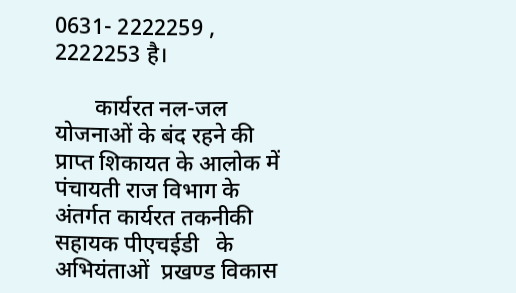0631- 2222259 , 2222253 है।

       कार्यरत नल-जल योजनाओं के बंद रहने की प्राप्त शिकायत के आलोक में पंचायती राज विभाग के अंतर्गत कार्यरत तकनीकी सहायक पीएचईडी   के अभियंताओं  प्रखण्ड विकास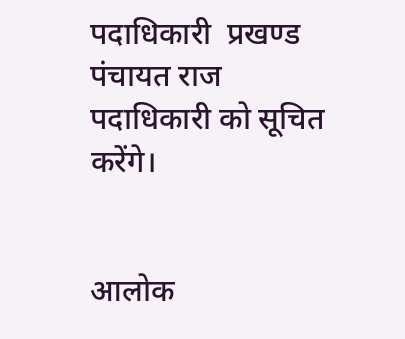पदाधिकारी  प्रखण्ड पंचायत राज पदाधिकारी को सूचित करेंगे।


आलोक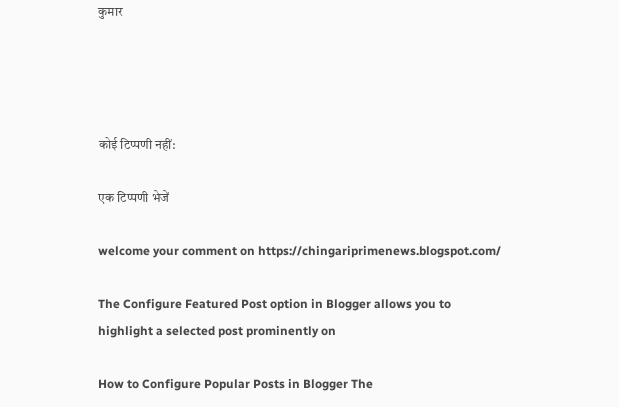कुमार




कोई टिप्पणी नहीं:

एक टिप्पणी भेजें

welcome your comment on https://chingariprimenews.blogspot.com/

The Configure Featured Post option in Blogger allows you to highlight a selected post prominently on

How to Configure Popular Posts in Blogger The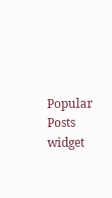Popular Posts widget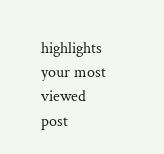highlights your most viewed post